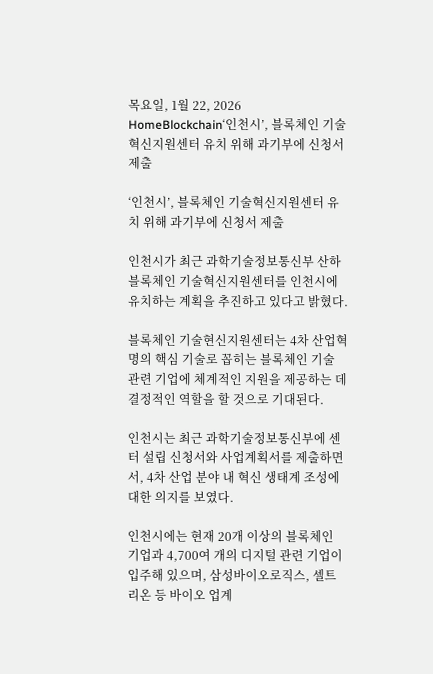목요일, 1월 22, 2026
HomeBlockchain‘인천시’, 블록체인 기술혁신지원센터 유치 위해 과기부에 신청서 제출

‘인천시’, 블록체인 기술혁신지원센터 유치 위해 과기부에 신청서 제출

인천시가 최근 과학기술정보통신부 산하 블록체인 기술혁신지원센터를 인천시에 유치하는 계획을 추진하고 있다고 밝혔다.

블록체인 기술현신지원센터는 4차 산업혁명의 핵심 기술로 꼽히는 블록체인 기술 관련 기업에 체계적인 지원을 제공하는 데 결정적인 역할을 할 것으로 기대된다.

인천시는 최근 과학기술정보통신부에 센터 설립 신청서와 사업계획서를 제출하면서, 4차 산업 분야 내 혁신 생태계 조성에 대한 의지를 보였다.

인천시에는 현재 20개 이상의 블록체인 기업과 4,700여 개의 디지털 관련 기업이 입주해 있으며, 삼성바이오로직스, 셀트리온 등 바이오 업계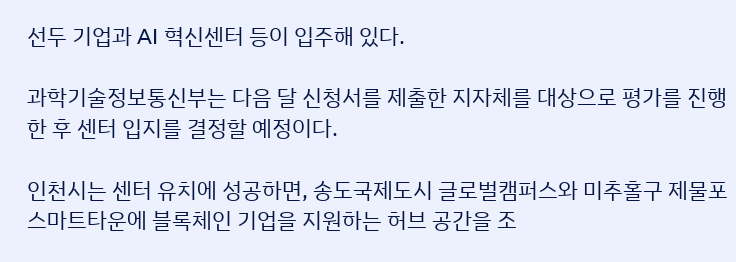선두 기업과 AI 혁신센터 등이 입주해 있다.

과학기술정보통신부는 다음 달 신청서를 제출한 지자체를 대상으로 평가를 진행한 후 센터 입지를 결정할 예정이다.

인천시는 센터 유치에 성공하면, 송도국제도시 글로벌캠퍼스와 미추홀구 제물포스마트타운에 블록체인 기업을 지원하는 허브 공간을 조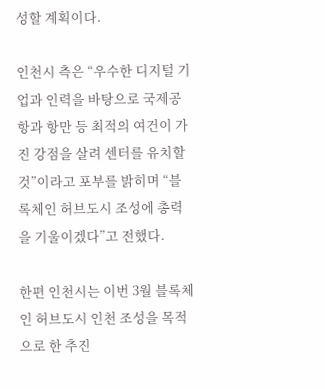성할 계획이다.

인천시 측은 “우수한 디지털 기업과 인력을 바탕으로 국제공항과 항만 등 최적의 여건이 가진 강점을 살려 센터를 유치할 것”이라고 포부를 밝히며 “블록체인 허브도시 조성에 총력을 기울이겠다”고 전했다.

한편 인천시는 이번 3월 블록체인 허브도시 인천 조성을 목적으로 한 추진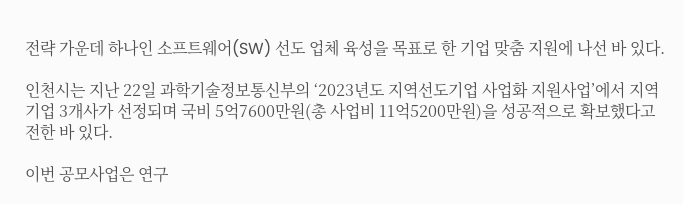전략 가운데 하나인 소프트웨어(SW) 선도 업체 육성을 목표로 한 기업 맞춤 지원에 나선 바 있다.

인천시는 지난 22일 과학기술정보통신부의 ‘2023년도 지역선도기업 사업화 지원사업’에서 지역 기업 3개사가 선정되며 국비 5억7600만원(총 사업비 11억5200만원)을 성공적으로 확보했다고 전한 바 있다.

이번 공모사업은 연구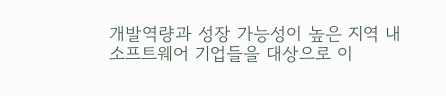개발역량과 성장 가능성이 높은 지역 내 소프트웨어 기업들을 대상으로 이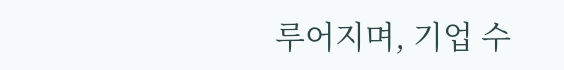루어지며, 기업 수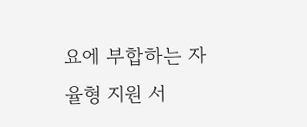요에 부합하는 자율형 지원 서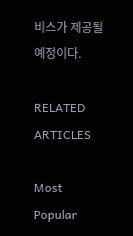비스가 제공될 예정이다.

RELATED ARTICLES

Most Popular